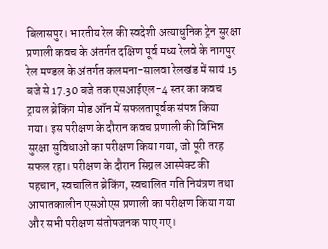बिलासपुर। भारतीय रेल की स्वदेशी अत्याधुनिक ट्रेन सुरक्षा प्रणाली कवच के अंतर्गत दक्षिण पूर्व मध्य रेलवे के नागपुर रेल मण्डल के अंतर्गत कलमना-सालवा रेलखंड में सायं 15 बजे से 17.30 बजे तक एसआईएल-4 स्तर का कवच ट्रायल ब्रेकिंग मोड ऑन में सफलतापूर्वक संपन्न किया गया। इस परीक्षण के दौरान कवच प्रणाली की विभिन्न सुरक्षा सुविधाओं का परीक्षण किया गया, जो पूरी तरह सफल रहा। परीक्षण के दौरान सिग्नल आस्पेक्ट की पहचान, स्वचालित ब्रेकिंग, स्वचालित गति नियंत्रण तथा आपातकालीन एसओएस प्रणाली का परीक्षण किया गया और सभी परीक्षण संतोषजनक पाए गए।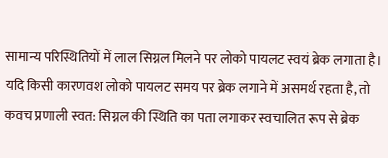सामान्य परिस्थितियों में लाल सिग्नल मिलने पर लोको पायलट स्वयं ब्रेक लगाता है। यदि किसी कारणवश लोको पायलट समय पर ब्रेक लगाने में असमर्थ रहता है, तो कवच प्रणाली स्वत: सिग्नल की स्थिति का पता लगाकर स्वचालित रूप से ब्रेक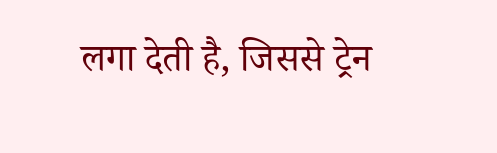लगा देती है, जिससे ट्रेन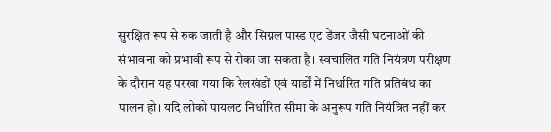सुरक्षित रूप से रुक जाती है और सिग्नल पास्ड एट डेंजर जैसी घटनाओं की संभावना को प्रभावी रूप से रोका जा सकता है। स्वचालित गति नियंत्रण परीक्षण के दौरान यह परखा गया कि रेलखंडों एवं यार्डों में निर्धारित गति प्रतिबंध का पालन हो। यदि लोको पायलट निर्धारित सीमा के अनुरूप गति नियंत्रित नहीं कर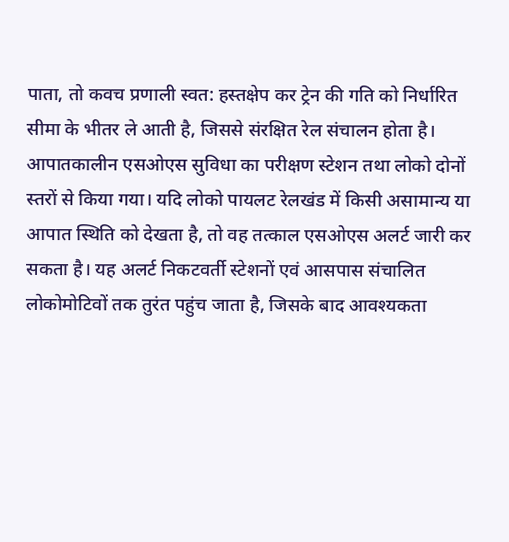पाता, तो कवच प्रणाली स्वत: हस्तक्षेप कर ट्रेन की गति को निर्धारित सीमा के भीतर ले आती है, जिससे संरक्षित रेल संचालन होता है। आपातकालीन एसओएस सुविधा का परीक्षण स्टेशन तथा लोको दोनों स्तरों से किया गया। यदि लोको पायलट रेलखंड में किसी असामान्य या आपात स्थिति को देखता है, तो वह तत्काल एसओएस अलर्ट जारी कर सकता है। यह अलर्ट निकटवर्ती स्टेशनों एवं आसपास संचालित लोकोमोटिवों तक तुरंत पहुंच जाता है, जिसके बाद आवश्यकता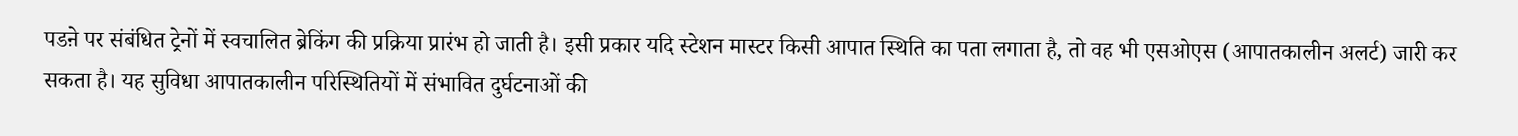पडऩे पर संबंधित ट्रेनों में स्वचालित ब्रेकिंग की प्रक्रिया प्रारंभ हो जाती है। इसी प्रकार यदि स्टेशन मास्टर किसी आपात स्थिति का पता लगाता है, तो वह भी एसओएस (आपातकालीन अलर्ट) जारी कर सकता है। यह सुविधा आपातकालीन परिस्थितियों में संभावित दुर्घटनाओं की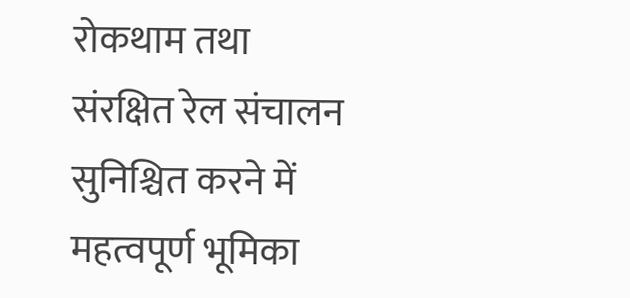रोकथाम तथा संरक्षित रेल संचालन सुनिश्चित करने में महत्वपूर्ण भूमिका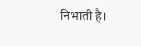निभाती है।